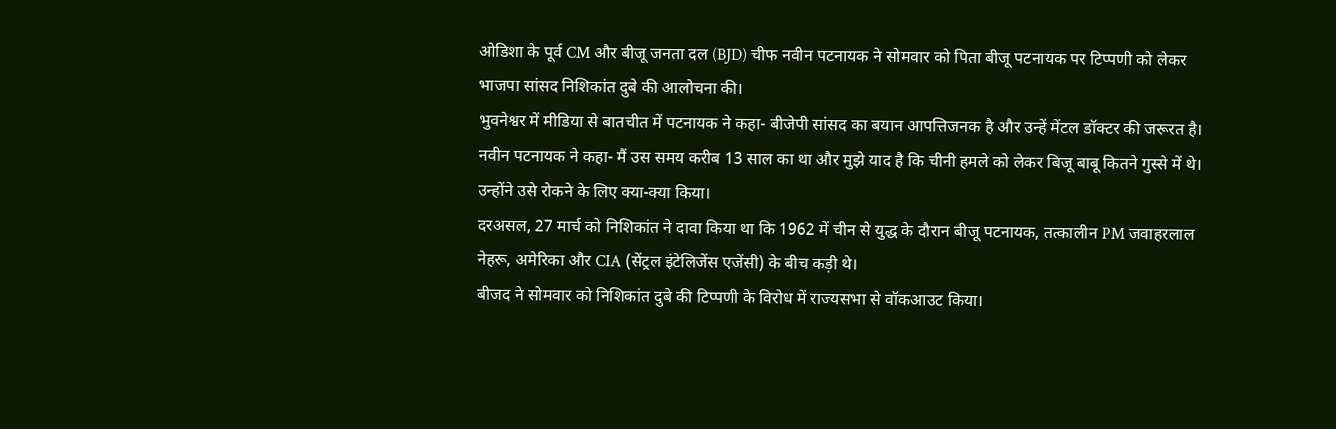ओडिशा के पूर्व CM और बीजू जनता दल (BJD) चीफ नवीन पटनायक ने सोमवार को पिता बीजू पटनायक पर टिप्पणी को लेकर भाजपा सांसद निशिकांत दुबे की आलोचना की।
भुवनेश्वर में मीडिया से बातचीत में पटनायक ने कहा- बीजेपी सांसद का बयान आपत्तिजनक है और उन्हें मेंटल डॉक्टर की जरूरत है।
नवीन पटनायक ने कहा- मैं उस समय करीब 13 साल का था और मुझे याद है कि चीनी हमले को लेकर बिजू बाबू कितने गुस्से में थे। उन्होंने उसे रोकने के लिए क्या-क्या किया।
दरअसल, 27 मार्च को निशिकांत ने दावा किया था कि 1962 में चीन से युद्ध के दौरान बीजू पटनायक, तत्कालीन PM जवाहरलाल नेहरू, अमेरिका और CIA (सेंट्रल इंटेलिजेंस एजेंसी) के बीच कड़ी थे।
बीजद ने सोमवार को निशिकांत दुबे की टिप्पणी के विरोध में राज्यसभा से वॉकआउट किया।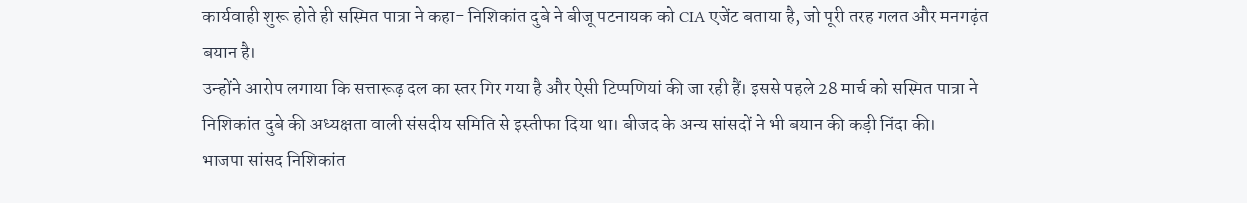कार्यवाही शुरू होते ही सस्मित पात्रा ने कहा- निशिकांत दुबे ने बीजू पटनायक को CIA एजेंट बताया है, जो पूरी तरह गलत और मनगढ़ंत बयान है।
उन्होंने आरोप लगाया कि सत्तारूढ़ दल का स्तर गिर गया है और ऐसी टिप्पणियां की जा रही हैं। इससे पहले 28 मार्च को सस्मित पात्रा ने निशिकांत दुबे की अध्यक्षता वाली संसदीय समिति से इस्तीफा दिया था। बीजद के अन्य सांसदों ने भी बयान की कड़ी निंदा की।
भाजपा सांसद निशिकांत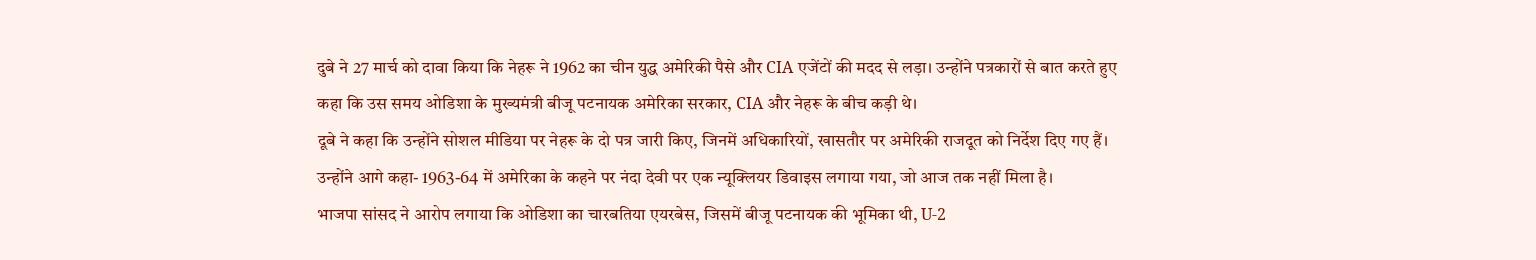दुबे ने 27 मार्च को दावा किया कि नेहरू ने 1962 का चीन युद्ध अमेरिकी पैसे और CIA एजेंटों की मदद से लड़ा। उन्होंने पत्रकारों से बात करते हुए कहा कि उस समय ओडिशा के मुख्यमंत्री बीजू पटनायक अमेरिका सरकार, CIA और नेहरू के बीच कड़ी थे।
दूबे ने कहा कि उन्होंने सोशल मीडिया पर नेहरू के दो पत्र जारी किए, जिनमें अधिकारियों, खासतौर पर अमेरिकी राजदूत को निर्देश दिए गए हैं। उन्होंने आगे कहा- 1963-64 में अमेरिका के कहने पर नंदा देवी पर एक न्यूक्लियर डिवाइस लगाया गया, जो आज तक नहीं मिला है।
भाजपा सांसद ने आरोप लगाया कि ओडिशा का चारबतिया एयरबेस, जिसमें बीजू पटनायक की भूमिका थी, U-2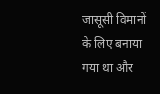जासूसी विमानों के लिए बनाया गया था और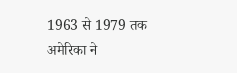1963 से 1979 तक अमेरिका ने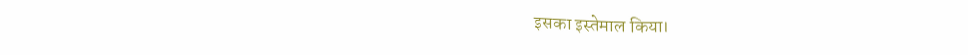इसका इस्तेमाल किया।